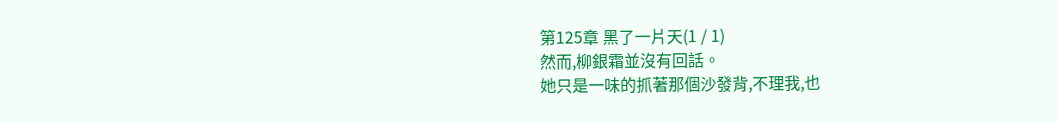第125章 黑了一片天(1 / 1)
然而,柳銀霜並沒有回話。
她只是一味的抓著那個沙發背,不理我,也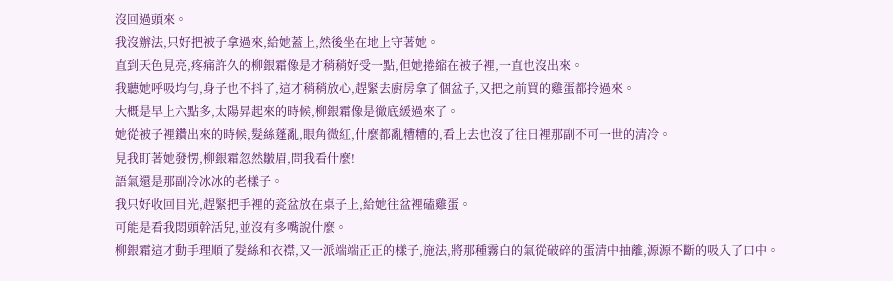沒回過頭來。
我沒辦法,只好把被子拿過來,給她蓋上,然後坐在地上守著她。
直到天色見亮,疼痛許久的柳銀霜像是才稍稍好受一點,但她捲縮在被子裡,一直也沒出來。
我聽她呼吸均勻,身子也不抖了,這才稍稍放心,趕緊去廚房拿了個盆子,又把之前買的雞蛋都拎過來。
大概是早上六點多,太陽昇起來的時候,柳銀霜像是徹底緩過來了。
她從被子裡鑽出來的時候,髮絲蓬亂,眼角微紅,什麼都亂糟糟的,看上去也沒了往日裡那副不可一世的清冷。
見我盯著她發愣,柳銀霜忽然皺眉,問我看什麼!
語氣還是那副冷冰冰的老樣子。
我只好收回目光,趕緊把手裡的瓷盆放在桌子上,給她往盆裡磕雞蛋。
可能是看我悶頭幹活兒,並沒有多嘴說什麼。
柳銀霜這才動手理順了髮絲和衣襟,又一派端端正正的樣子,施法,將那種霧白的氣從破碎的蛋清中抽離,源源不斷的吸入了口中。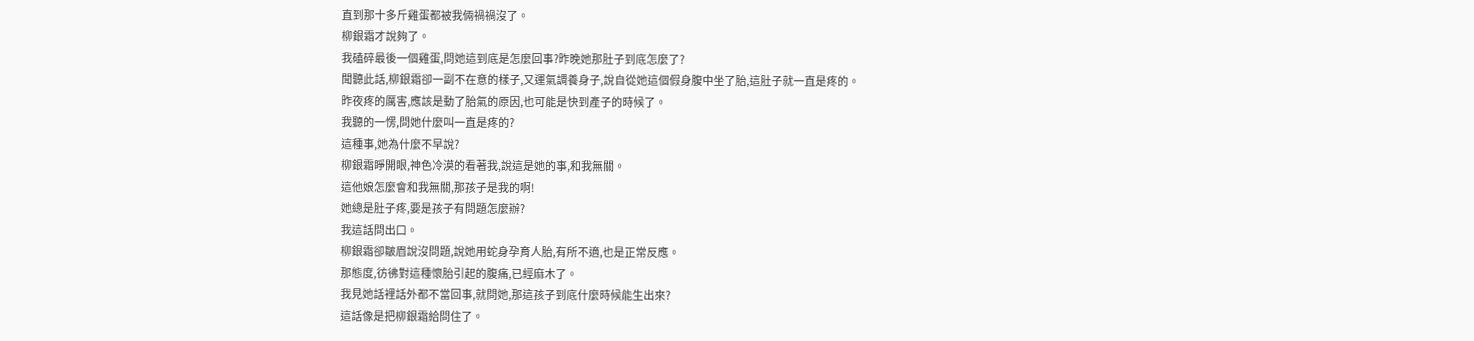直到那十多斤雞蛋都被我倆禍禍沒了。
柳銀霜才說夠了。
我磕碎最後一個雞蛋,問她這到底是怎麼回事?昨晚她那肚子到底怎麼了?
聞聽此話,柳銀霜卻一副不在意的樣子,又運氣調養身子,說自從她這個假身腹中坐了胎,這肚子就一直是疼的。
昨夜疼的厲害,應該是動了胎氣的原因,也可能是快到產子的時候了。
我聽的一愣,問她什麼叫一直是疼的?
這種事,她為什麼不早說?
柳銀霜睜開眼,神色冷漠的看著我,說這是她的事,和我無關。
這他娘怎麼會和我無關,那孩子是我的啊!
她總是肚子疼,要是孩子有問題怎麼辦?
我這話問出口。
柳銀霜卻皺眉說沒問題,說她用蛇身孕育人胎,有所不適,也是正常反應。
那態度,彷彿對這種懷胎引起的腹痛,已經麻木了。
我見她話裡話外都不當回事,就問她,那這孩子到底什麼時候能生出來?
這話像是把柳銀霜給問住了。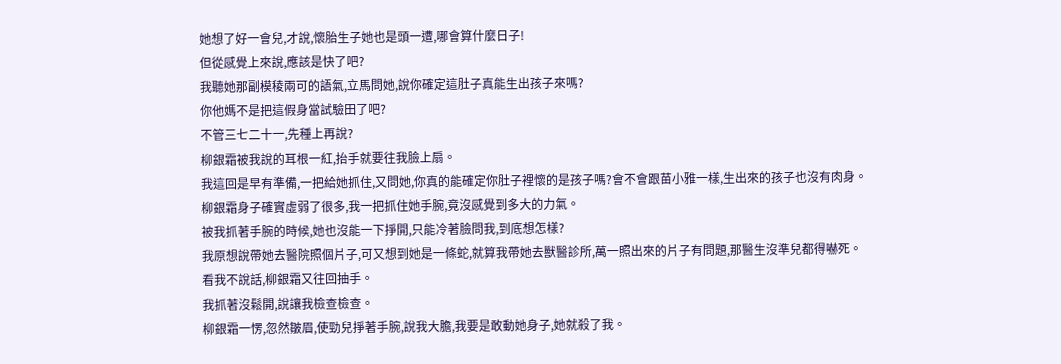她想了好一會兒,才說,懷胎生子她也是頭一遭,哪會算什麼日子!
但從感覺上來說,應該是快了吧?
我聽她那副模稜兩可的語氣,立馬問她,說你確定這肚子真能生出孩子來嗎?
你他媽不是把這假身當試驗田了吧?
不管三七二十一,先種上再說?
柳銀霜被我說的耳根一紅,抬手就要往我臉上扇。
我這回是早有準備,一把給她抓住,又問她,你真的能確定你肚子裡懷的是孩子嗎?會不會跟苗小雅一樣,生出來的孩子也沒有肉身。
柳銀霜身子確實虛弱了很多,我一把抓住她手腕,竟沒感覺到多大的力氣。
被我抓著手腕的時候,她也沒能一下掙開,只能冷著臉問我,到底想怎樣?
我原想說帶她去醫院照個片子,可又想到她是一條蛇,就算我帶她去獸醫診所,萬一照出來的片子有問題,那醫生沒準兒都得嚇死。
看我不說話,柳銀霜又往回抽手。
我抓著沒鬆開,說讓我檢查檢查。
柳銀霜一愣,忽然皺眉,使勁兒掙著手腕,說我大膽,我要是敢動她身子,她就殺了我。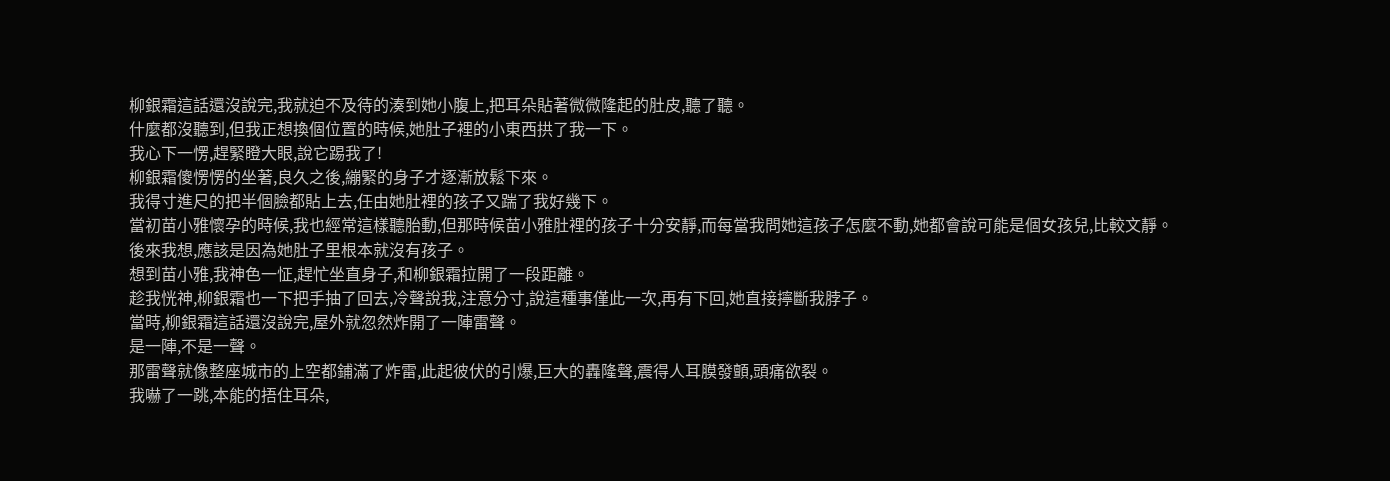柳銀霜這話還沒說完,我就迫不及待的湊到她小腹上,把耳朵貼著微微隆起的肚皮,聽了聽。
什麼都沒聽到,但我正想換個位置的時候,她肚子裡的小東西拱了我一下。
我心下一愣,趕緊瞪大眼,說它踢我了!
柳銀霜傻愣愣的坐著,良久之後,繃緊的身子才逐漸放鬆下來。
我得寸進尺的把半個臉都貼上去,任由她肚裡的孩子又踹了我好幾下。
當初苗小雅懷孕的時候,我也經常這樣聽胎動,但那時候苗小雅肚裡的孩子十分安靜,而每當我問她這孩子怎麼不動,她都會說可能是個女孩兒,比較文靜。
後來我想,應該是因為她肚子里根本就沒有孩子。
想到苗小雅,我神色一怔,趕忙坐直身子,和柳銀霜拉開了一段距離。
趁我恍神,柳銀霜也一下把手抽了回去,冷聲說我,注意分寸,說這種事僅此一次,再有下回,她直接擰斷我脖子。
當時,柳銀霜這話還沒說完,屋外就忽然炸開了一陣雷聲。
是一陣,不是一聲。
那雷聲就像整座城市的上空都鋪滿了炸雷,此起彼伏的引爆,巨大的轟隆聲,震得人耳膜發顫,頭痛欲裂。
我嚇了一跳,本能的捂住耳朵,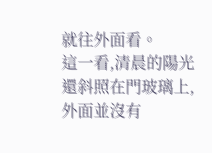就往外面看。
這一看,清晨的陽光還斜照在門玻璃上,外面並沒有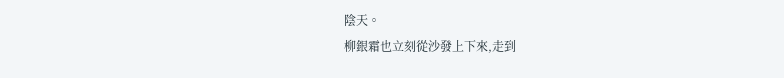陰天。
柳銀霜也立刻從沙發上下來,走到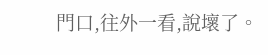門口,往外一看,說壞了。